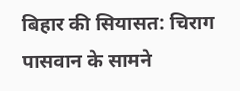बिहार की सियासत: चिराग पासवान के सामने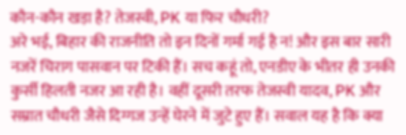कौन-कौन खड़ा है? तेजस्वी, PK या फिर चौधरी?
अरे भई, बिहार की राजनीति तो इन दिनों गर्मा गई है न! और इस बार सारी नजरें चिराग पासवान पर टिकी हैं। सच कहूं तो, एनडीए के भीतर ही उनकी कुर्सी हिलती नजर आ रही है। वहीं दूसरी तरफ तेजस्वी यादव, PK और सम्रात चौधरी जैसे दिग्गज उन्हें घेरने में जुटे हुए हैं। सवाल यह है कि क्या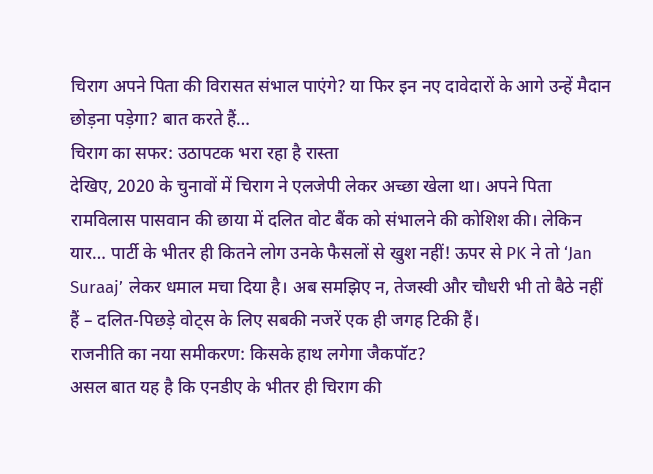चिराग अपने पिता की विरासत संभाल पाएंगे? या फिर इन नए दावेदारों के आगे उन्हें मैदान छोड़ना पड़ेगा? बात करते हैं…
चिराग का सफर: उठापटक भरा रहा है रास्ता
देखिए, 2020 के चुनावों में चिराग ने एलजेपी लेकर अच्छा खेला था। अपने पिता रामविलास पासवान की छाया में दलित वोट बैंक को संभालने की कोशिश की। लेकिन यार… पार्टी के भीतर ही कितने लोग उनके फैसलों से खुश नहीं! ऊपर से PK ने तो ‘Jan Suraaj’ लेकर धमाल मचा दिया है। अब समझिए न, तेजस्वी और चौधरी भी तो बैठे नहीं हैं – दलित-पिछड़े वोट्स के लिए सबकी नजरें एक ही जगह टिकी हैं।
राजनीति का नया समीकरण: किसके हाथ लगेगा जैकपॉट?
असल बात यह है कि एनडीए के भीतर ही चिराग की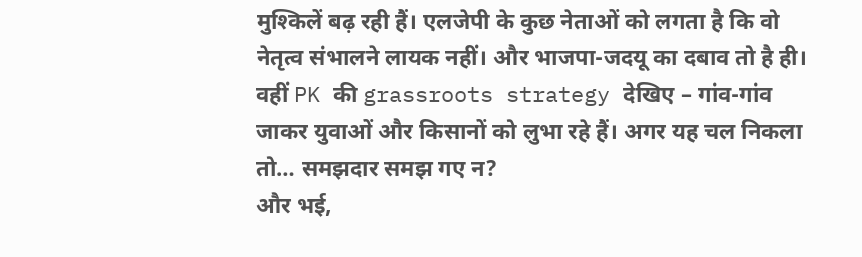मुश्किलें बढ़ रही हैं। एलजेपी के कुछ नेताओं को लगता है कि वो नेतृत्व संभालने लायक नहीं। और भाजपा-जदयू का दबाव तो है ही। वहीं PK की grassroots strategy देखिए – गांव-गांव जाकर युवाओं और किसानों को लुभा रहे हैं। अगर यह चल निकला तो… समझदार समझ गए न?
और भई,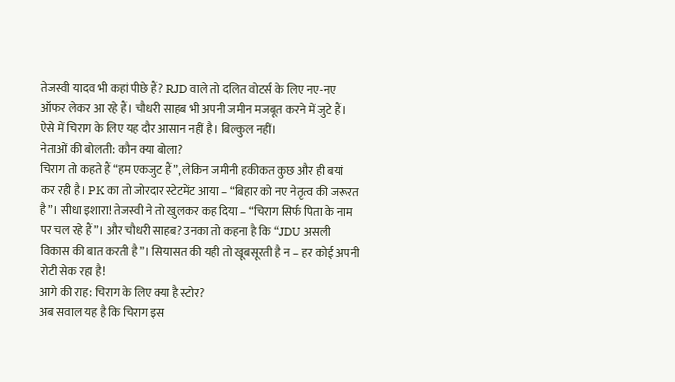तेजस्वी यादव भी कहां पीछे हैं? RJD वाले तो दलित वोटर्स के लिए नए-नए ऑफर लेकर आ रहे हैं। चौधरी साहब भी अपनी जमीन मजबूत करने में जुटे हैं। ऐसे में चिराग के लिए यह दौर आसान नहीं है। बिल्कुल नहीं।
नेताओं की बोलती: कौन क्या बोला?
चिराग तो कहते हैं “हम एकजुट हैं”, लेकिन जमीनी हकीकत कुछ और ही बयां कर रही है। PK का तो जोरदार स्टेटमेंट आया – “बिहार को नए नेतृत्व की जरूरत है”। सीधा इशारा! तेजस्वी ने तो खुलकर कह दिया – “चिराग सिर्फ पिता के नाम पर चल रहे हैं”। और चौधरी साहब? उनका तो कहना है कि “JDU असली विकास की बात करती है”। सियासत की यही तो खूबसूरती है न – हर कोई अपनी रोटी सेक रहा है!
आगे की राह: चिराग के लिए क्या है स्टोर?
अब सवाल यह है कि चिराग इस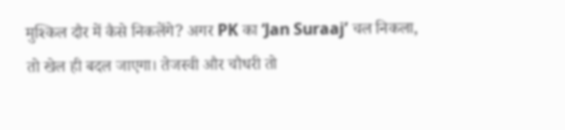मुश्किल दौर में कैसे निकलेंगे? अगर PK का ‘Jan Suraaj’ चल निकला, तो खेल ही बदल जाएगा। तेजस्वी और चौधरी तो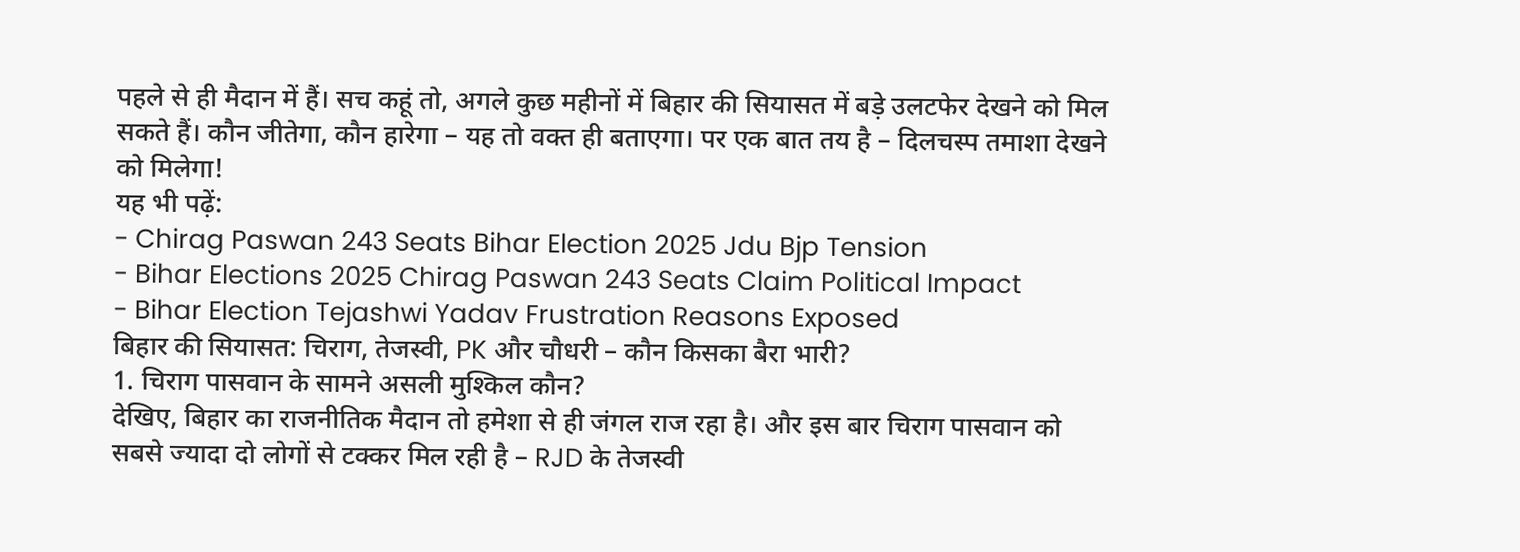पहले से ही मैदान में हैं। सच कहूं तो, अगले कुछ महीनों में बिहार की सियासत में बड़े उलटफेर देखने को मिल सकते हैं। कौन जीतेगा, कौन हारेगा – यह तो वक्त ही बताएगा। पर एक बात तय है – दिलचस्प तमाशा देखने को मिलेगा!
यह भी पढ़ें:
- Chirag Paswan 243 Seats Bihar Election 2025 Jdu Bjp Tension
- Bihar Elections 2025 Chirag Paswan 243 Seats Claim Political Impact
- Bihar Election Tejashwi Yadav Frustration Reasons Exposed
बिहार की सियासत: चिराग, तेजस्वी, PK और चौधरी – कौन किसका बैरा भारी?
1. चिराग पासवान के सामने असली मुश्किल कौन?
देखिए, बिहार का राजनीतिक मैदान तो हमेशा से ही जंगल राज रहा है। और इस बार चिराग पासवान को सबसे ज्यादा दो लोगों से टक्कर मिल रही है – RJD के तेजस्वी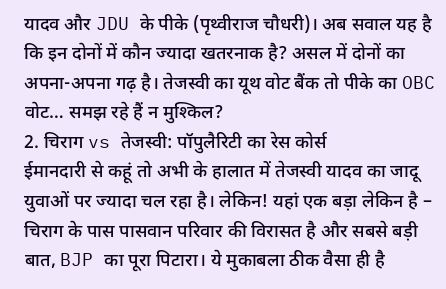यादव और JDU के पीके (पृथ्वीराज चौधरी)। अब सवाल यह है कि इन दोनों में कौन ज्यादा खतरनाक है? असल में दोनों का अपना-अपना गढ़ है। तेजस्वी का यूथ वोट बैंक तो पीके का OBC वोट… समझ रहे हैं न मुश्किल?
2. चिराग vs तेजस्वी: पॉपुलैरिटी का रेस कोर्स
ईमानदारी से कहूं तो अभी के हालात में तेजस्वी यादव का जादू युवाओं पर ज्यादा चल रहा है। लेकिन! यहां एक बड़ा लेकिन है – चिराग के पास पासवान परिवार की विरासत है और सबसे बड़ी बात, BJP का पूरा पिटारा। ये मुकाबला ठीक वैसा ही है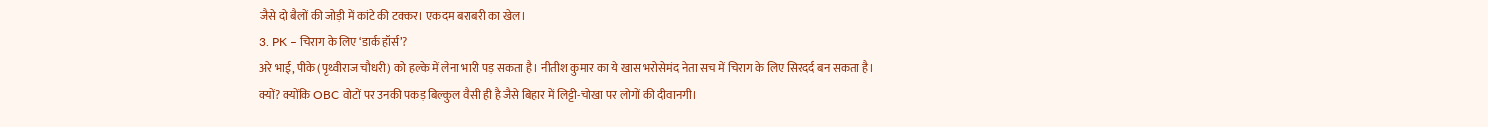जैसे दो बैलों की जोड़ी में कांटे की टक्कर। एकदम बराबरी का खेल।
3. PK – चिराग के लिए ‘डार्क हॉर्स’?
अरे भाई, पीके (पृथ्वीराज चौधरी) को हल्के में लेना भारी पड़ सकता है। नीतीश कुमार का ये खास भरोसेमंद नेता सच में चिराग के लिए सिरदर्द बन सकता है। क्यों? क्योंकि OBC वोटों पर उनकी पकड़ बिल्कुल वैसी ही है जैसे बिहार में लिट्टी-चोखा पर लोगों की दीवानगी।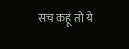सच कहूं तो ये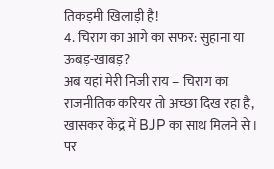तिकड़मी खिलाड़ी है!
4. चिराग का आगे का सफर: सुहाना या ऊबड़-खाबड़?
अब यहां मेरी निजी राय – चिराग का राजनीतिक करियर तो अच्छा दिख रहा है, खासकर केंद्र में BJP का साथ मिलने से। पर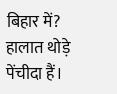बिहार में? हालात थोड़े पेंचीदा हैं।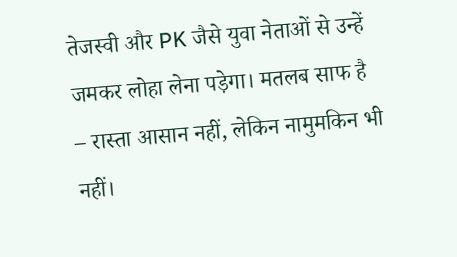तेजस्वी और PK जैसे युवा नेताओं से उन्हें जमकर लोहा लेना पड़ेगा। मतलब साफ है – रास्ता आसान नहीं, लेकिन नामुमकिन भी नहीं।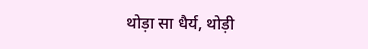थोड़ा सा धैर्य, थोड़ी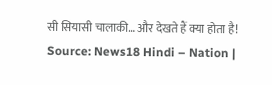सी सियासी चालाकी… और देखते हैं क्या होता है!
Source: News18 Hindi – Nation |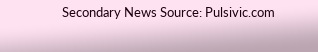Secondary News Source: Pulsivic.com